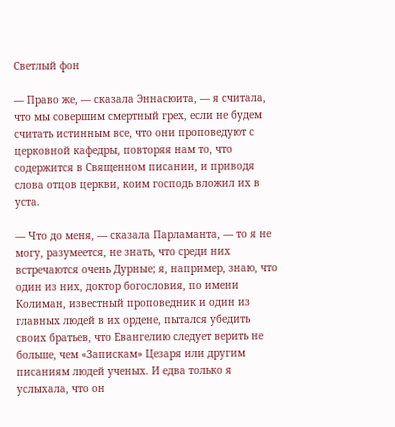Светлый фон

— Право же, — сказала Эннасюита, — я считала, что мы совершим смертный грех, если не будем считать истинным все, что они проповедуют с церковной кафедры, повторяя нам то, что содержится в Священном писании, и приводя слова отцов церкви, коим господь вложил их в уста.

— Что до меня, — сказала Парламанта, — то я не могу, разумеется, не знать, что среди них встречаются очень Дурные; я, например, знаю, что один из них, доктор богословия, по имени Колиман, известный проповедник и один из главных людей в их ордене, пытался убедить своих братьев, что Евангелию следует верить не больше, чем «Запискам» Цезаря или другим писаниям людей ученых. И едва только я услыхала, что он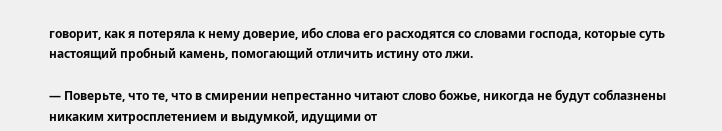говорит, как я потеряла к нему доверие, ибо слова его расходятся со словами господа, которые суть настоящий пробный камень, помогающий отличить истину ото лжи.

— Поверьте, что те, что в смирении непрестанно читают слово божье, никогда не будут соблазнены никаким хитросплетением и выдумкой, идущими от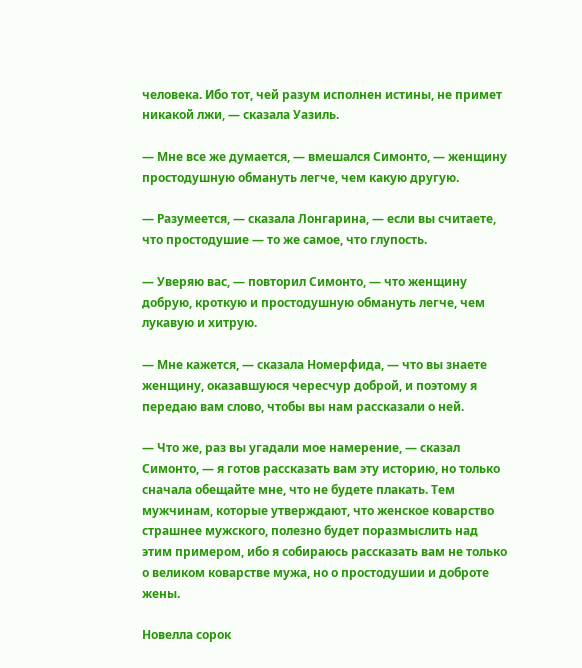человека. Ибо тот, чей разум исполнен истины, не примет никакой лжи, — сказала Уазиль.

— Мне все же думается, — вмешался Симонто, — женщину простодушную обмануть легче, чем какую другую.

— Разумеется, — сказала Лонгарина, — если вы считаете, что простодушие — то же самое, что глупость.

— Уверяю вас, — повторил Симонто, — что женщину добрую, кроткую и простодушную обмануть легче, чем лукавую и хитрую.

— Мне кажется, — сказала Номерфида, — что вы знаете женщину, оказавшуюся чересчур доброй, и поэтому я передаю вам слово, чтобы вы нам рассказали о ней.

— Что же, раз вы угадали мое намерение, — сказал Симонто, — я готов рассказать вам эту историю, но только сначала обещайте мне, что не будете плакать. Тем мужчинам, которые утверждают, что женское коварство страшнее мужского, полезно будет поразмыслить над этим примером, ибо я собираюсь рассказать вам не только о великом коварстве мужа, но о простодушии и доброте жены.

Новелла сорок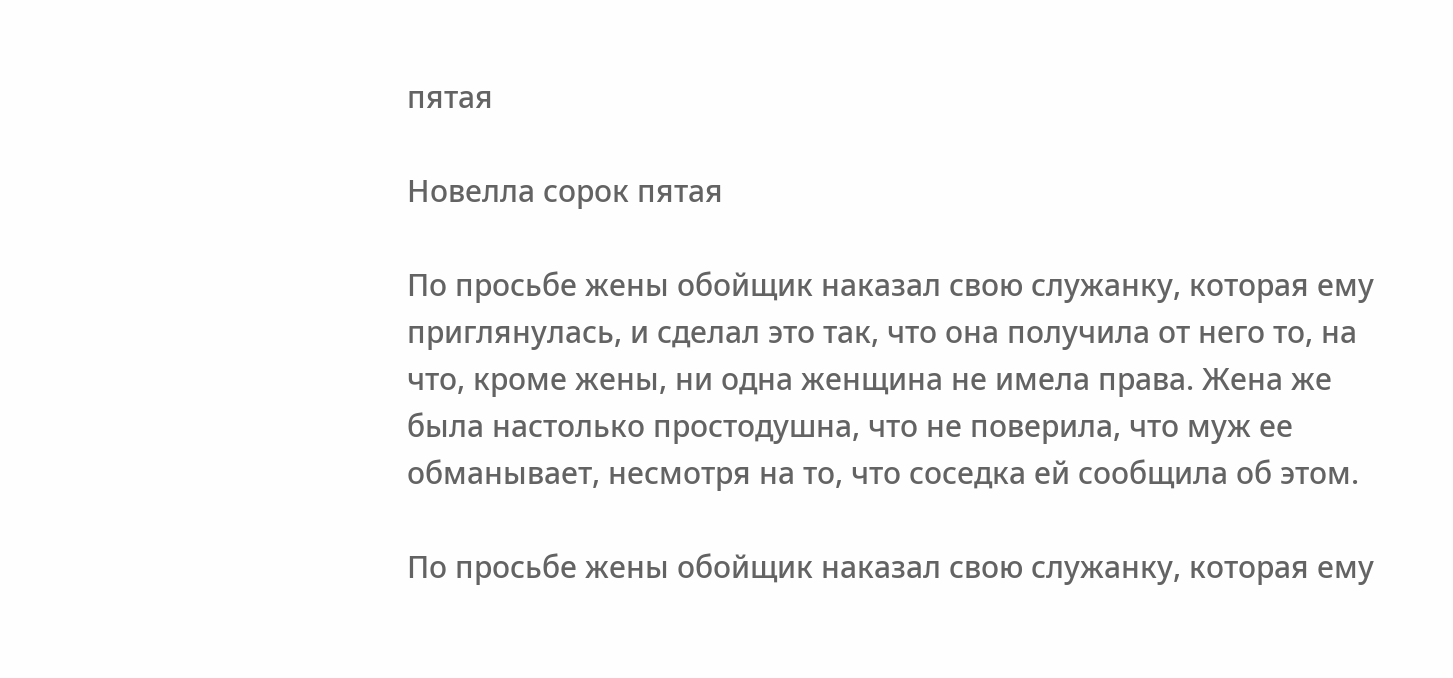пятая

Новелла сорок пятая

По просьбе жены обойщик наказал свою служанку, которая ему приглянулась, и сделал это так, что она получила от него то, на что, кроме жены, ни одна женщина не имела права. Жена же была настолько простодушна, что не поверила, что муж ее обманывает, несмотря на то, что соседка ей сообщила об этом.

По просьбе жены обойщик наказал свою служанку, которая ему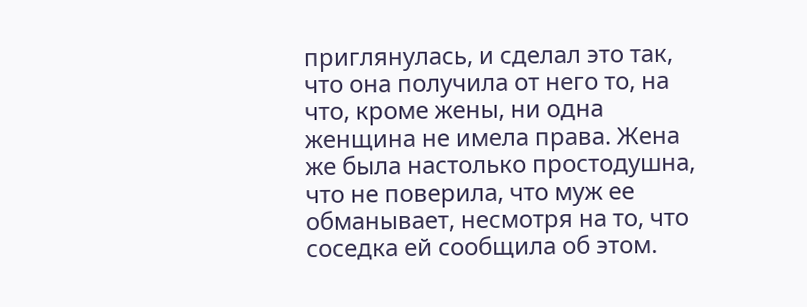приглянулась, и сделал это так, что она получила от него то, на что, кроме жены, ни одна женщина не имела права. Жена же была настолько простодушна, что не поверила, что муж ее обманывает, несмотря на то, что соседка ей сообщила об этом.